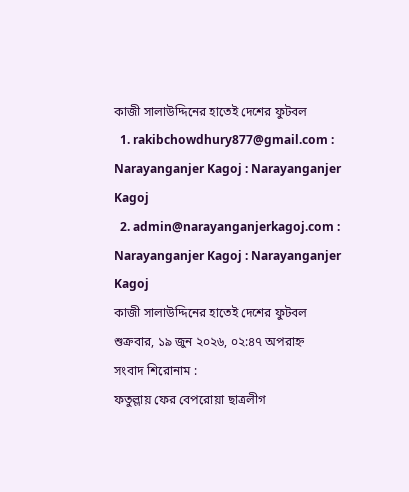কাজী সালাউদ্দিনের হাতেই দেশের ফুটবল
  1. rakibchowdhury877@gmail.com : Narayanganjer Kagoj : Narayanganjer Kagoj
  2. admin@narayanganjerkagoj.com : Narayanganjer Kagoj : Narayanganjer Kagoj
কাজী সালাউদ্দিনের হাতেই দেশের ফুটবল
শুক্রবার, ১৯ জুন ২০২৬, ০২:৪৭ অপরাহ্ন
সংবাদ শিরোনাম :
ফতুল্লায় ফের বেপরোয়া ছাত্রলীগ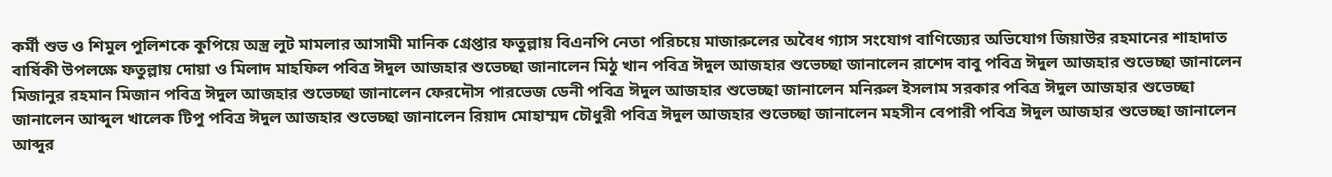কর্মী শুভ ও শিমুল পুলিশকে কুপিয়ে অস্ত্র লুট মামলার আসামী মানিক গ্রেপ্তার ফতুল্লায় বিএনপি নেতা পরিচয়ে মাজারুলের অবৈধ গ্যাস সংযোগ বাণিজ্যের অভিযোগ জিয়াউর রহমানের শাহাদাত বার্ষিকী উপলক্ষে ফতুল্লায় দোয়া ও মিলাদ মাহফিল পবিত্র ঈদুল আজহার শুভেচ্ছা জানালেন মিঠু খান পবিত্র ঈদুল আজহার শুভেচ্ছা জানালেন রাশেদ বাবু পবিত্র ঈদুল আজহার শুভেচ্ছা জানালেন মিজানুর রহমান মিজান পবিত্র ঈদুল আজহার শুভেচ্ছা জানালেন ফেরদৌস পারভেজ ডেনী পবিত্র ঈদুল আজহার শুভেচ্ছা জানালেন মনিরুল ইসলাম সরকার পবিত্র ঈদুল আজহার শুভেচ্ছা জানালেন আব্দুল খালেক টিপু পবিত্র ঈদুল আজহার শুভেচ্ছা জানালেন রিয়াদ মোহাম্মদ চৌধুরী পবিত্র ঈদুল আজহার শুভেচ্ছা জানালেন মহসীন বেপারী পবিত্র ঈদুল আজহার শুভেচ্ছা জানালেন আব্দুর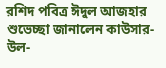রশিদ পবিত্র ঈদুল আজহার শুভেচ্ছা জানালেন কাউসার-উল-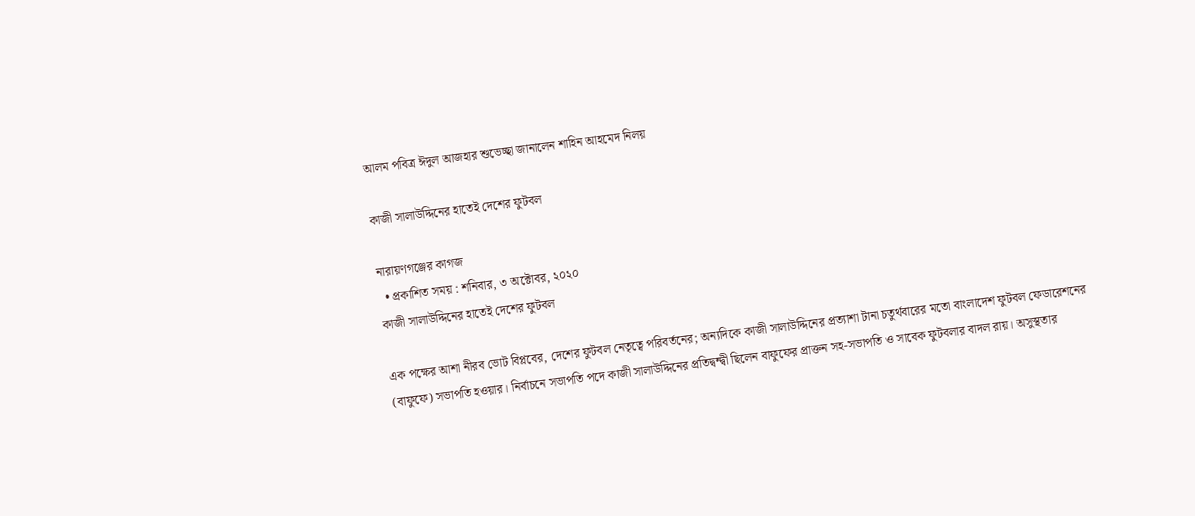আলম পবিত্র ঈদুল আজহার শুভেচ্ছা জানালেন শাহিন আহমেদ নিলয়

কাজী সালাউদ্দিনের হাতেই দেশের ফুটবল

নারায়ণগঞ্জের কাগজ
  • প্রকাশিত সময় : শনিবার, ৩ অক্টোবর, ২০২০
কাজী সালাউদ্দিনের হাতেই দেশের ফুটবল

এক পক্ষের আশা নীরব ভোট বিপ্লবের, দেশের ফুটবল নেতৃত্বে পরিবর্তনের; অন্যদিকে কাজী সালাউদ্দিনের প্রত্যাশা টানা চতুর্থবারের মতো বাংলাদেশ ফুটবল ফেডারেশনের (বাফুফে) সভাপতি হওয়ার। নির্বাচনে সভাপতি পদে কাজী সালাউদ্দিনের প্রতিদ্বন্দ্বী ছিলেন বাফুফের প্রাক্তন সহ-সভাপতি ও সাবেক ফুটবলার বাদল রায়। অসুস্থতার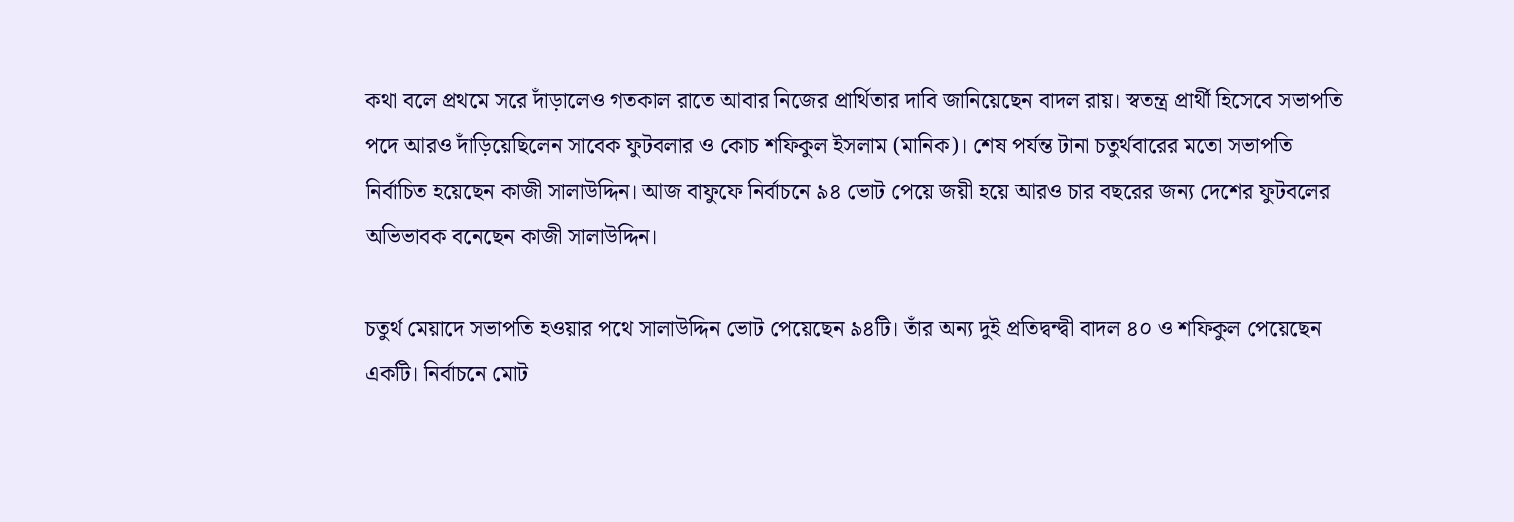কথা বলে প্রথমে সরে দাঁড়ালেও গতকাল রাতে আবার নিজের প্রার্থিতার দাবি জানিয়েছেন বাদল রায়। স্বতন্ত্র প্রার্থী হিসেবে সভাপতি পদে আরও দাঁড়িয়েছিলেন সাবেক ফুটবলার ও কোচ শফিকুল ইসলাম (মানিক)। শেষ পর্যন্ত টানা চতুর্থবারের মতো সভাপতি নির্বাচিত হয়েছেন কাজী সালাউদ্দিন। আজ বাফুফে নির্বাচনে ৯৪ ভোট পেয়ে জয়ী হয়ে আরও চার বছরের জন্য দেশের ফুটবলের অভিভাবক বনেছেন কাজী সালাউদ্দিন।

চতুর্থ মেয়াদে সভাপতি হওয়ার পথে সালাউদ্দিন ভোট পেয়েছেন ৯৪টি। তাঁর অন্য দুই প্রতিদ্বন্দ্বী বাদল ৪০ ও শফিকুল পেয়েছেন একটি। নির্বাচনে মোট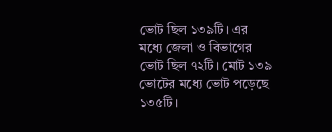ভোট ছিল ১৩৯টি। এর মধ্যে জেলা ও বিভাগের ভোট ছিল ৭২টি। মোট ১৩৯ ভোটের মধ্যে ভোট পড়েছে ১৩৫টি।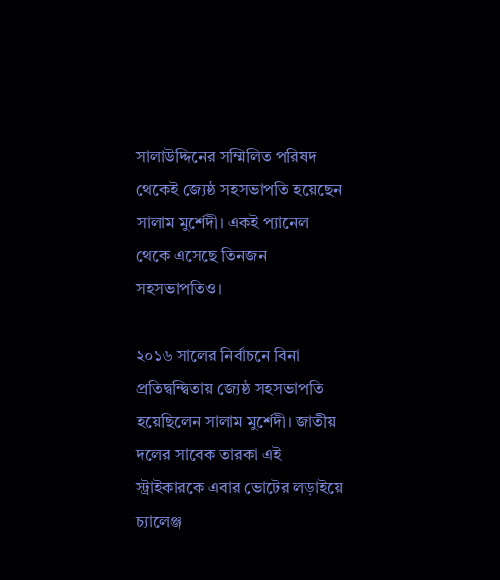সালাউদ্দিনের সম্মিলিত পরিষদ থেকেই জ্যেষ্ঠ সহসভাপতি হয়েছেন সালাম মুর্শেদী। একই প্যানেল থেকে এসেছে তিনজন সহসভাপতিও।

২০১৬ সালের নির্বাচনে বিনা প্রতিদ্বন্দ্বিতায় জ্যেষ্ঠ সহসভাপতি হয়েছিলেন সালাম মুর্শেদী। জাতীয় দলের সাবেক তারকা এই স্ট্রাইকারকে এবার ভোটের লড়াইয়ে চ্যালেঞ্জ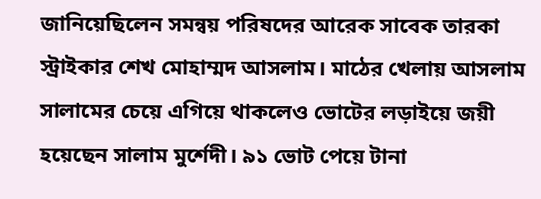জানিয়েছিলেন সমন্বয় পরিষদের আরেক সাবেক তারকা স্ট্রাইকার শেখ মোহাম্মদ আসলাম। মাঠের খেলায় আসলাম সালামের চেয়ে এগিয়ে থাকলেও ভোটের লড়াইয়ে জয়ী হয়েছেন সালাম মুর্শেদী। ৯১ ভোট পেয়ে টানা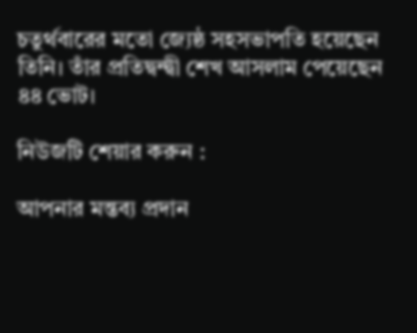চতুর্থবারের মতো জ্যেষ্ঠ সহসভাপতি হয়েছেন তিনি। তাঁর প্রতিদ্বন্দ্বী শেখ আসলাম পেয়েছেন ৪৪ ভোট।

নিউজটি শেয়ার করুন :

আপনার মন্তব্য প্রদান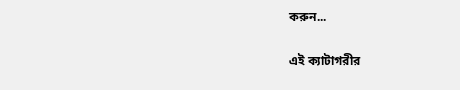করুন...

এই ক্যাটাগরীর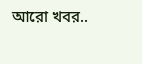আরো খবর..